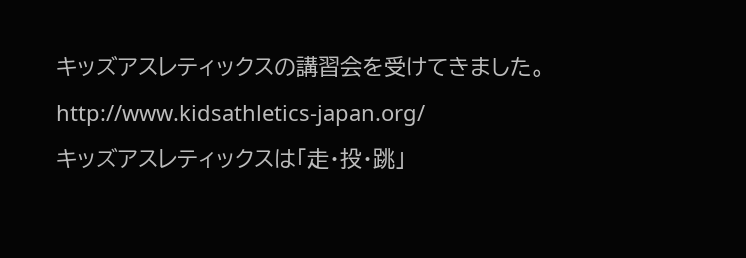キッズアスレティックスの講習会を受けてきました。
http://www.kidsathletics-japan.org/
キッズアスレティックスは「走・投・跳」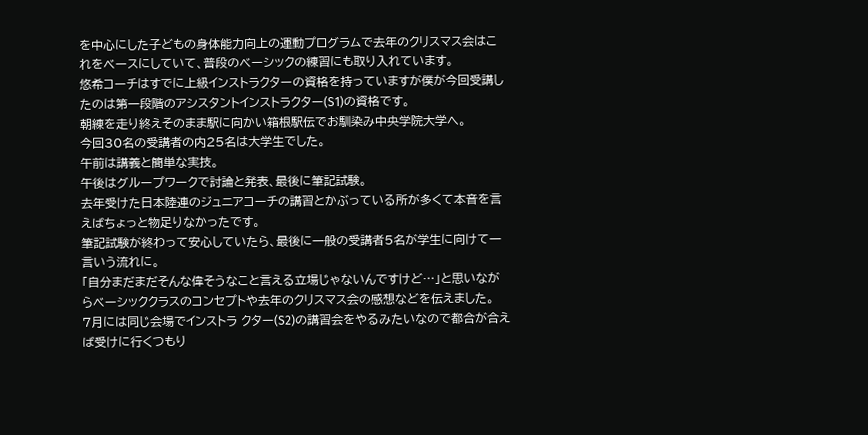を中心にした子どもの身体能力向上の運動プログラムで去年のクリスマス会はこれをベースにしていて、普段のベーシックの練習にも取り入れています。
悠希コーチはすでに上級インストラクターの資格を持っていますが僕が今回受講したのは第一段階のアシスタントインストラクター(S1)の資格です。
朝練を走り終えそのまま駅に向かい箱根駅伝でお馴染み中央学院大学へ。
今回30名の受講者の内25名は大学生でした。
午前は講義と簡単な実技。
午後はグループワークで討論と発表、最後に筆記試験。
去年受けた日本陸連のジュニアコーチの講習とかぶっている所が多くて本音を言えばちょっと物足りなかったです。
筆記試験が終わって安心していたら、最後に一般の受講者5名が学生に向けて一言いう流れに。
「自分まだまだそんな偉そうなこと言える立場じゃないんですけど…」と思いながらベーシッククラスのコンセプトや去年のクリスマス会の感想などを伝えました。
7月には同じ会場でインストラ クター(S2)の講習会をやるみたいなので都合が合えば受けに行くつもり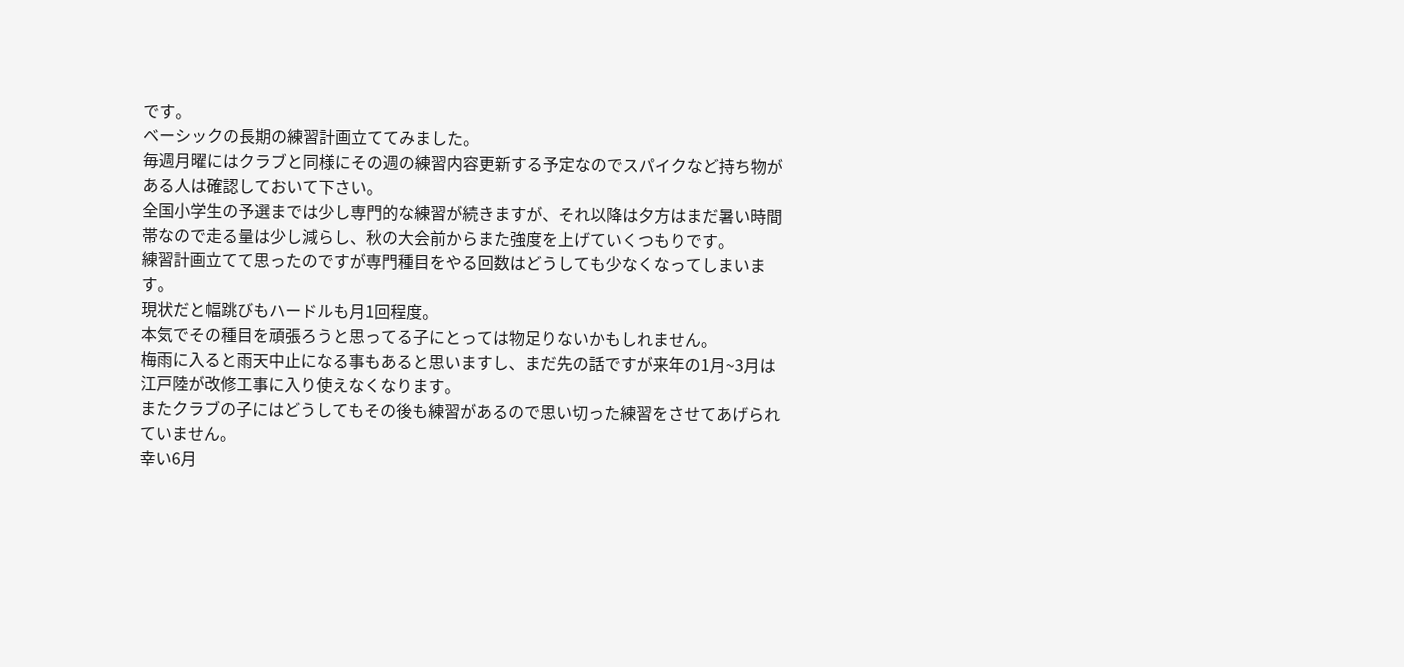です。
ベーシックの長期の練習計画立ててみました。
毎週月曜にはクラブと同様にその週の練習内容更新する予定なのでスパイクなど持ち物がある人は確認しておいて下さい。
全国小学生の予選までは少し専門的な練習が続きますが、それ以降は夕方はまだ暑い時間帯なので走る量は少し減らし、秋の大会前からまた強度を上げていくつもりです。
練習計画立てて思ったのですが専門種目をやる回数はどうしても少なくなってしまいます。
現状だと幅跳びもハードルも月1回程度。
本気でその種目を頑張ろうと思ってる子にとっては物足りないかもしれません。
梅雨に入ると雨天中止になる事もあると思いますし、まだ先の話ですが来年の1月~3月は江戸陸が改修工事に入り使えなくなります。
またクラブの子にはどうしてもその後も練習があるので思い切った練習をさせてあげられていません。
幸い6月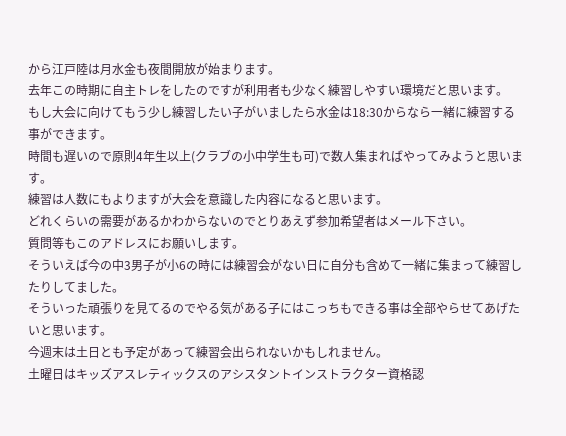から江戸陸は月水金も夜間開放が始まります。
去年この時期に自主トレをしたのですが利用者も少なく練習しやすい環境だと思います。
もし大会に向けてもう少し練習したい子がいましたら水金は18:30からなら一緒に練習する事ができます。
時間も遅いので原則4年生以上(クラブの小中学生も可)で数人集まればやってみようと思います。
練習は人数にもよりますが大会を意識した内容になると思います。
どれくらいの需要があるかわからないのでとりあえず参加希望者はメール下さい。
質問等もこのアドレスにお願いします。
そういえば今の中3男子が小6の時には練習会がない日に自分も含めて一緒に集まって練習したりしてました。
そういった頑張りを見てるのでやる気がある子にはこっちもできる事は全部やらせてあげたいと思います。
今週末は土日とも予定があって練習会出られないかもしれません。
土曜日はキッズアスレティックスのアシスタントインストラクター資格認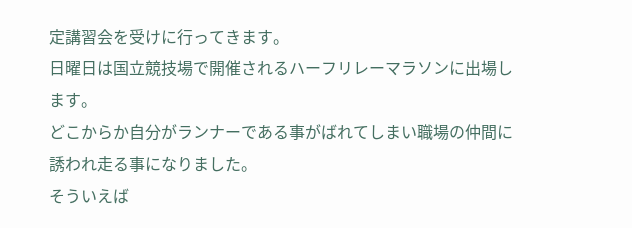定講習会を受けに行ってきます。
日曜日は国立競技場で開催されるハーフリレーマラソンに出場します。
どこからか自分がランナーである事がばれてしまい職場の仲間に誘われ走る事になりました。
そういえば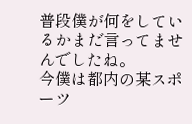普段僕が何をしているかまだ言ってませんでしたね。
今僕は都内の某スポーツ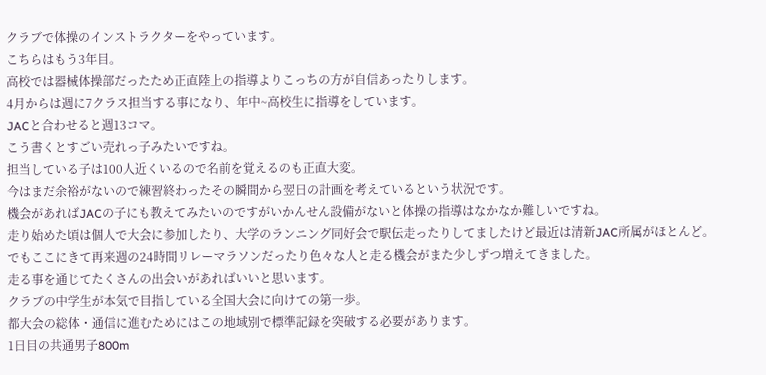クラブで体操のインストラクターをやっています。
こちらはもう3年目。
高校では器械体操部だったため正直陸上の指導よりこっちの方が自信あったりします。
4月からは週に7クラス担当する事になり、年中~高校生に指導をしています。
JACと合わせると週13コマ。
こう書くとすごい売れっ子みたいですね。
担当している子は100人近くいるので名前を覚えるのも正直大変。
今はまだ余裕がないので練習終わったその瞬間から翌日の計画を考えているという状況です。
機会があればJACの子にも教えてみたいのですがいかんせん設備がないと体操の指導はなかなか難しいですね。
走り始めた頃は個人で大会に参加したり、大学のランニング同好会で駅伝走ったりしてましたけど最近は清新JAC所属がほとんど。
でもここにきて再来週の24時間リレーマラソンだったり色々な人と走る機会がまた少しずつ増えてきました。
走る事を通じてたくさんの出会いがあればいいと思います。
クラブの中学生が本気で目指している全国大会に向けての第一歩。
都大会の総体・通信に進むためにはこの地域別で標準記録を突破する必要があります。
1日目の共通男子800m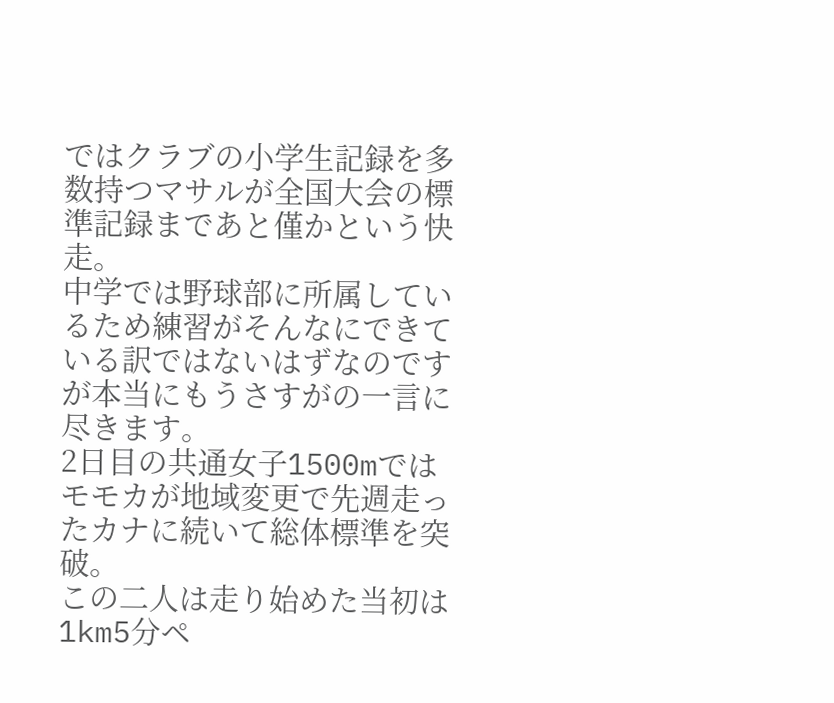ではクラブの小学生記録を多数持つマサルが全国大会の標準記録まであと僅かという快走。
中学では野球部に所属しているため練習がそんなにできている訳ではないはずなのですが本当にもうさすがの一言に尽きます。
2日目の共通女子1500mではモモカが地域変更で先週走ったカナに続いて総体標準を突破。
この二人は走り始めた当初は1km5分ペ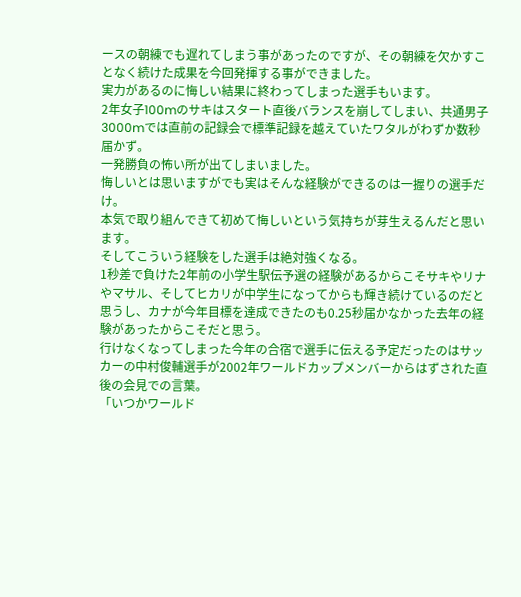ースの朝練でも遅れてしまう事があったのですが、その朝練を欠かすことなく続けた成果を今回発揮する事ができました。
実力があるのに悔しい結果に終わってしまった選手もいます。
2年女子100mのサキはスタート直後バランスを崩してしまい、共通男子3000mでは直前の記録会で標準記録を越えていたワタルがわずか数秒届かず。
一発勝負の怖い所が出てしまいました。
悔しいとは思いますがでも実はそんな経験ができるのは一握りの選手だけ。
本気で取り組んできて初めて悔しいという気持ちが芽生えるんだと思います。
そしてこういう経験をした選手は絶対強くなる。
1秒差で負けた2年前の小学生駅伝予選の経験があるからこそサキやリナやマサル、そしてヒカリが中学生になってからも輝き続けているのだと思うし、カナが今年目標を達成できたのも0.25秒届かなかった去年の経験があったからこそだと思う。
行けなくなってしまった今年の合宿で選手に伝える予定だったのはサッカーの中村俊輔選手が2002年ワールドカップメンバーからはずされた直後の会見での言葉。
「いつかワールド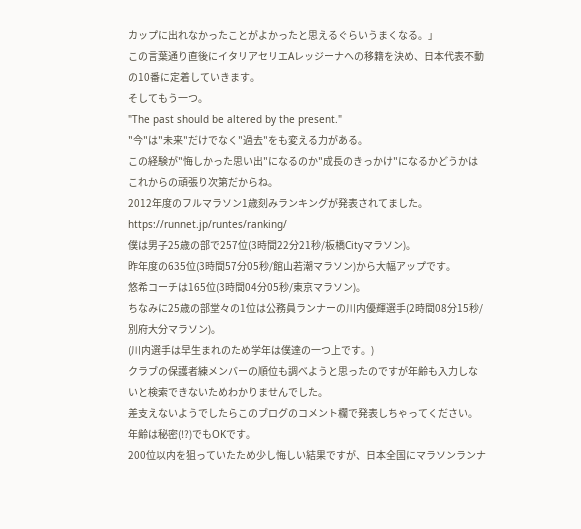カップに出れなかったことがよかったと思えるぐらいうまくなる。」
この言葉通り直後にイタリアセリエAレッジーナへの移籍を決め、日本代表不動の10番に定着していきます。
そしてもう一つ。
"The past should be altered by the present."
"今"は"未来"だけでなく"過去"をも変える力がある。
この経験が"悔しかった思い出"になるのか"成長のきっかけ"になるかどうかはこれからの頑張り次第だからね。
2012年度のフルマラソン1歳刻みランキングが発表されてました。
https://runnet.jp/runtes/ranking/
僕は男子25歳の部で257位(3時間22分21秒/板橋Cityマラソン)。
昨年度の635位(3時間57分05秒/館山若潮マラソン)から大幅アップです。
悠希コーチは165位(3時間04分05秒/東京マラソン)。
ちなみに25歳の部堂々の1位は公務員ランナーの川内優輝選手(2時間08分15秒/別府大分マラソン)。
(川内選手は早生まれのため学年は僕達の一つ上です。)
クラブの保護者練メンバーの順位も調べようと思ったのですが年齢も入力しないと検索できないためわかりませんでした。
差支えないようでしたらこのブログのコメント欄で発表しちゃってください。
年齢は秘密(!?)でもOKです。
200位以内を狙っていたため少し悔しい結果ですが、日本全国にマラソンランナ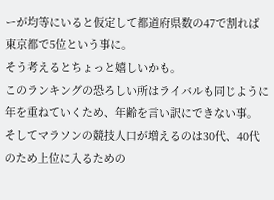ーが均等にいると仮定して都道府県数の47で割れば東京都で5位という事に。
そう考えるとちょっと嬉しいかも。
このランキングの恐ろしい所はライバルも同じように年を重ねていくため、年齢を言い訳にできない事。
そしてマラソンの競技人口が増えるのは30代、40代のため上位に入るための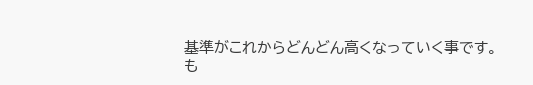基準がこれからどんどん高くなっていく事です。
も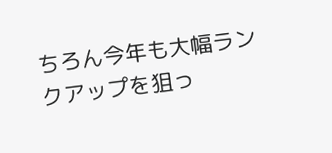ちろん今年も大幅ランクアップを狙っ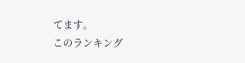てます。
このランキング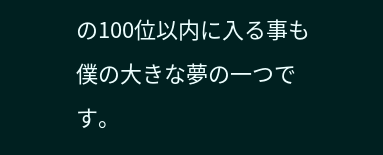の100位以内に入る事も僕の大きな夢の一つです。